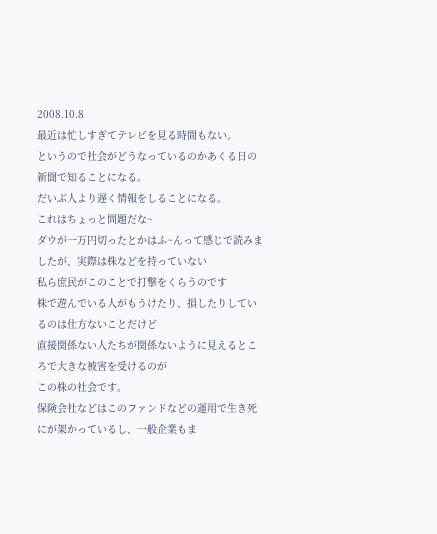2008.10.8
最近は忙しすぎてテレビを見る時間もない。
というので社会がどうなっているのかあくる日の新聞で知ることになる。
だいぶ人より遅く情報をしることになる。
これはちょっと問題だな~
ダウが一万円切ったとかはふ~んって感じで読みましたが、実際は株などを持っていない
私ら庶民がこのことで打撃をくらうのです
株で遊んでいる人がもうけたり、損したりしているのは仕方ないことだけど
直接関係ない人たちが関係ないように見えるところで大きな被害を受けるのが
この株の社会です。
保険会社などはこのファンドなどの運用で生き死にが架かっているし、一般企業もま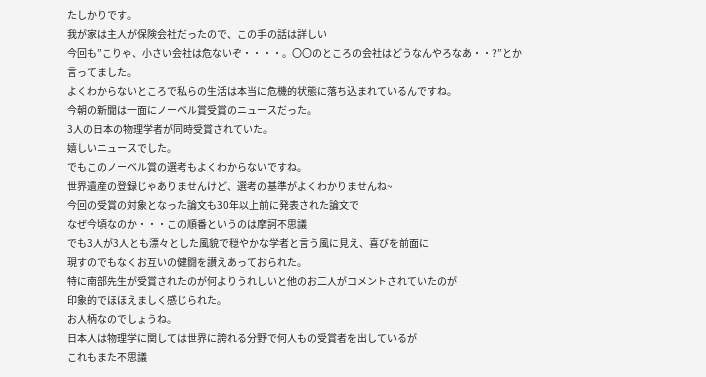たしかりです。
我が家は主人が保険会社だったので、この手の話は詳しい
今回も”こりゃ、小さい会社は危ないぞ・・・・。〇〇のところの会社はどうなんやろなあ・・?”とか
言ってました。
よくわからないところで私らの生活は本当に危機的状態に落ち込まれているんですね。
今朝の新聞は一面にノーベル賞受賞のニュースだった。
3人の日本の物理学者が同時受賞されていた。
嬉しいニュースでした。
でもこのノーベル賞の選考もよくわからないですね。
世界遺産の登録じゃありませんけど、選考の基準がよくわかりませんね~
今回の受賞の対象となった論文も30年以上前に発表された論文で
なぜ今頃なのか・・・この順番というのは摩訶不思議
でも3人が3人とも漂々とした風貌で穏やかな学者と言う風に見え、喜びを前面に
現すのでもなくお互いの健闘を讃えあっておられた。
特に南部先生が受賞されたのが何よりうれしいと他のお二人がコメントされていたのが
印象的でほほえましく感じられた。
お人柄なのでしょうね。
日本人は物理学に関しては世界に誇れる分野で何人もの受賞者を出しているが
これもまた不思議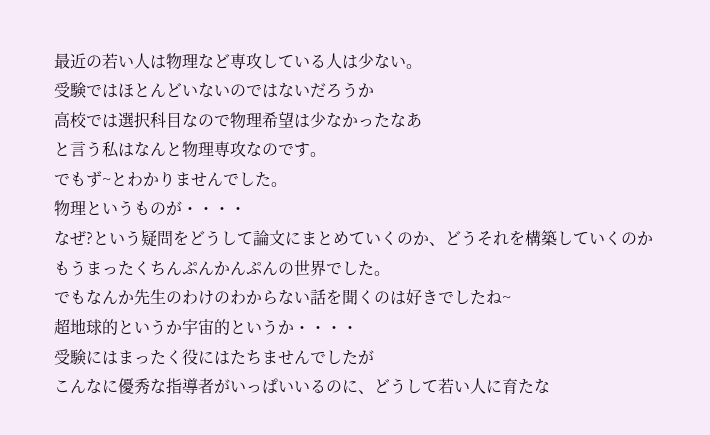最近の若い人は物理など専攻している人は少ない。
受験ではほとんどいないのではないだろうか
高校では選択科目なので物理希望は少なかったなあ
と言う私はなんと物理専攻なのです。
でもず~とわかりませんでした。
物理というものが・・・・
なぜ?という疑問をどうして論文にまとめていくのか、どうそれを構築していくのか
もうまったくちんぷんかんぷんの世界でした。
でもなんか先生のわけのわからない話を聞くのは好きでしたね~
超地球的というか宇宙的というか・・・・
受験にはまったく役にはたちませんでしたが
こんなに優秀な指導者がいっぱいいるのに、どうして若い人に育たな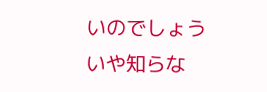いのでしょう
いや知らな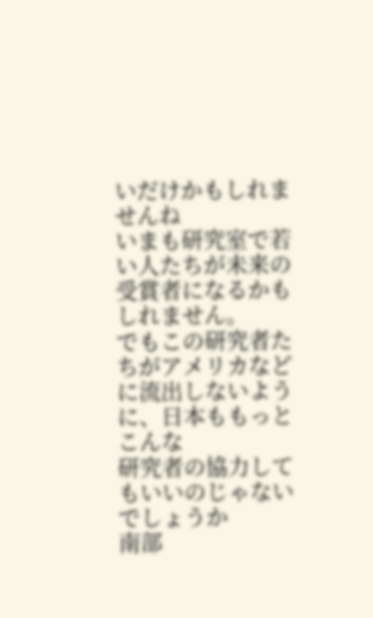いだけかもしれませんね
いまも研究室で若い人たちが未来の受賞者になるかもしれません。
でもこの研究者たちがアメリカなどに流出しないように、日本ももっとこんな
研究者の協力してもいいのじゃないでしょうか
南部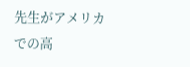先生がアメリカでの高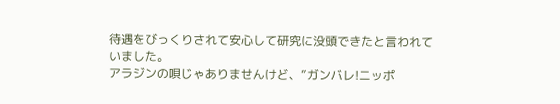待遇をびっくりされて安心して研究に没頭できたと言われて
いました。
アラジンの唄じゃありませんけど、”ガンバレ!ニッポ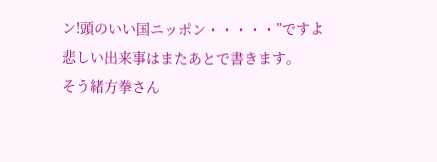ン!頭のいい国ニッポン・・・・・”ですよ
悲しい出来事はまたあとで書きます。
そう緒方拳さん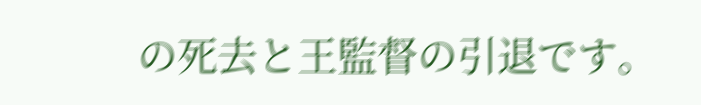の死去と王監督の引退です。